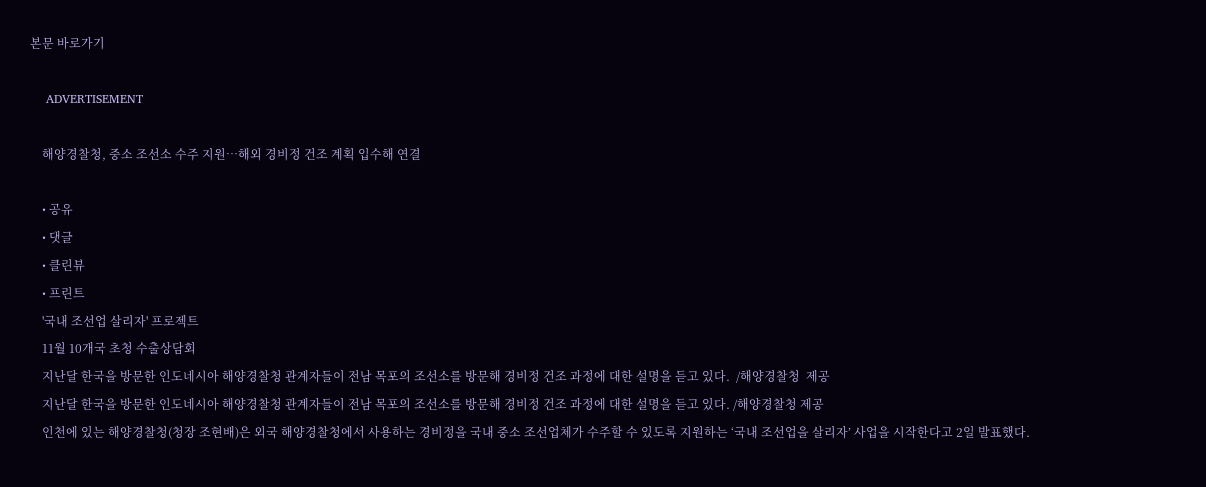본문 바로가기

    ADVERTISEMENT

    해양경찰청, 중소 조선소 수주 지원…해외 경비정 건조 계획 입수해 연결

    • 공유
    • 댓글
    • 클린뷰
    • 프린트
    '국내 조선업 살리자' 프로젝트
    11월 10개국 초청 수출상담회
    지난달 한국을 방문한 인도네시아 해양경찰청 관계자들이 전남 목포의 조선소를 방문해 경비정 건조 과정에 대한 설명을 듣고 있다.  /해양경찰청  제공
    지난달 한국을 방문한 인도네시아 해양경찰청 관계자들이 전남 목포의 조선소를 방문해 경비정 건조 과정에 대한 설명을 듣고 있다. /해양경찰청 제공
    인천에 있는 해양경찰청(청장 조현배)은 외국 해양경찰청에서 사용하는 경비정을 국내 중소 조선업체가 수주할 수 있도록 지원하는 ‘국내 조선업을 살리자’ 사업을 시작한다고 2일 발표했다.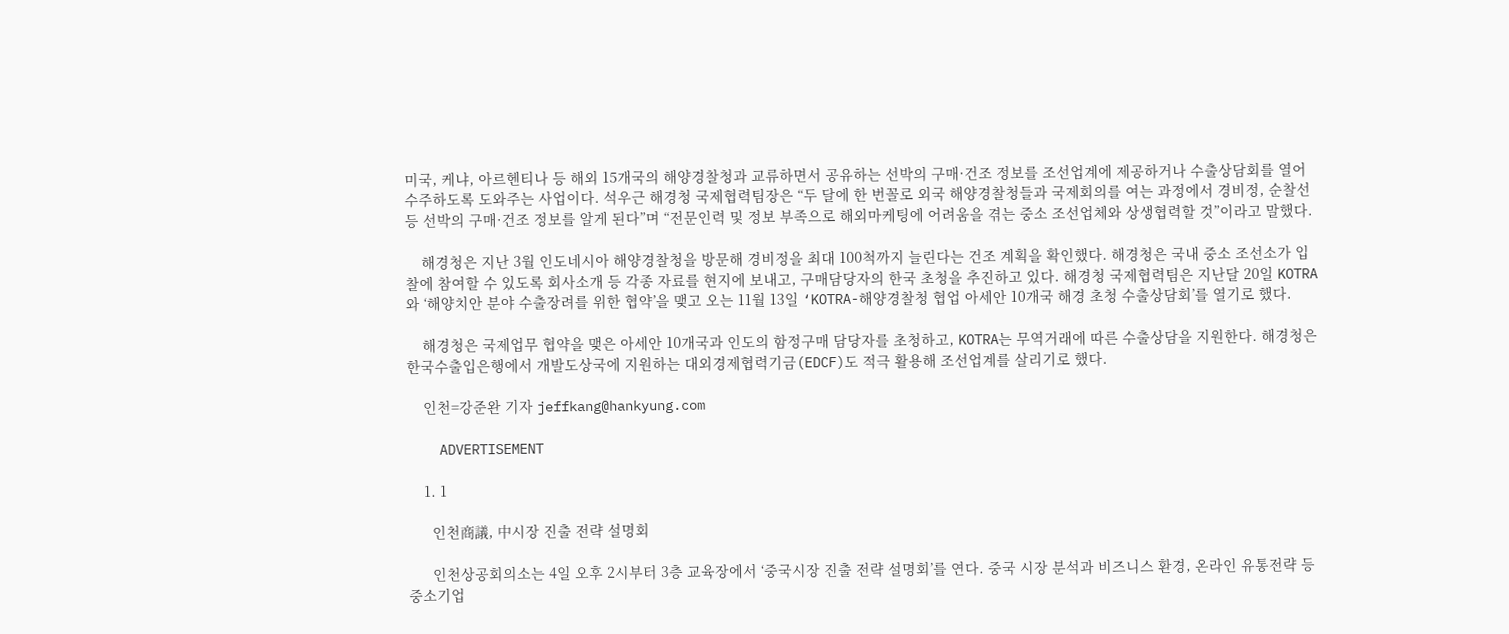미국, 케냐, 아르헨티나 등 해외 15개국의 해양경찰청과 교류하면서 공유하는 선박의 구매·건조 정보를 조선업계에 제공하거나 수출상담회를 열어 수주하도록 도와주는 사업이다. 석우근 해경청 국제협력팀장은 “두 달에 한 번꼴로 외국 해양경찰청들과 국제회의를 여는 과정에서 경비정, 순찰선 등 선박의 구매·건조 정보를 알게 된다”며 “전문인력 및 정보 부족으로 해외마케팅에 어려움을 겪는 중소 조선업체와 상생협력할 것”이라고 말했다.

    해경청은 지난 3월 인도네시아 해양경찰청을 방문해 경비정을 최대 100척까지 늘린다는 건조 계획을 확인했다. 해경청은 국내 중소 조선소가 입찰에 참여할 수 있도록 회사소개 등 각종 자료를 현지에 보내고, 구매담당자의 한국 초청을 추진하고 있다. 해경청 국제협력팀은 지난달 20일 KOTRA와 ‘해양치안 분야 수출장려를 위한 협약’을 맺고 오는 11월 13일 ‘KOTRA-해양경찰청 협업 아세안 10개국 해경 초청 수출상담회’를 열기로 했다.

    해경청은 국제업무 협약을 맺은 아세안 10개국과 인도의 함정구매 담당자를 초청하고, KOTRA는 무역거래에 따른 수출상담을 지원한다. 해경청은 한국수출입은행에서 개발도상국에 지원하는 대외경제협력기금(EDCF)도 적극 활용해 조선업계를 살리기로 했다.

    인천=강준완 기자 jeffkang@hankyung.com

    ADVERTISEMENT

    1. 1

      인천商議, 中시장 진출 전략 설명회

      인천상공회의소는 4일 오후 2시부터 3층 교육장에서 ‘중국시장 진출 전략 설명회’를 연다. 중국 시장 분석과 비즈니스 환경, 온라인 유통전략 등 중소기업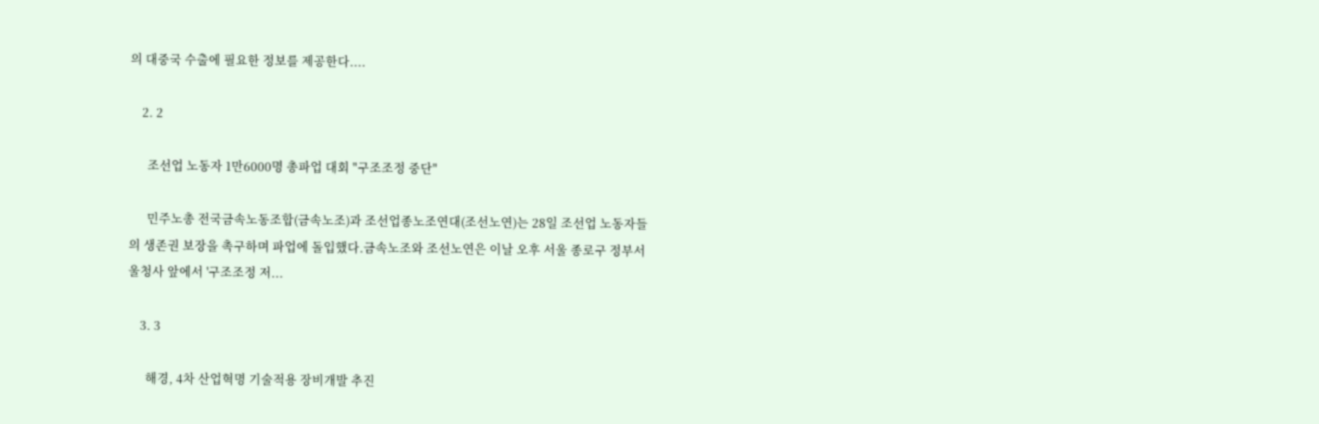의 대중국 수출에 필요한 정보를 제공한다....

    2. 2

      조선업 노동자 1만6000명 총파업 대회 "구조조정 중단"

      민주노총 전국금속노동조합(금속노조)과 조선업종노조연대(조선노연)는 28일 조선업 노동자들의 생존권 보장을 촉구하며 파업에 돌입했다.금속노조와 조선노연은 이날 오후 서울 종로구 정부서울청사 앞에서 '구조조정 저...

    3. 3

      해경, 4차 산업혁명 기술적용 장비개발 추진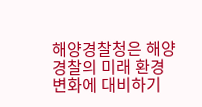해양경찰청은 해양경찰의 미래 환경 변화에 대비하기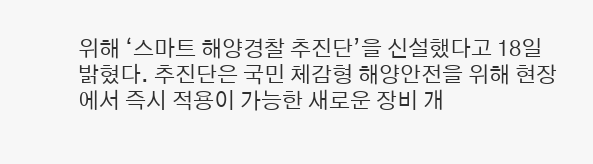위해 ‘스마트 해양경찰 추진단’을 신설했다고 18일 밝혔다. 추진단은 국민 체감형 해양안전을 위해 현장에서 즉시 적용이 가능한 새로운 장비 개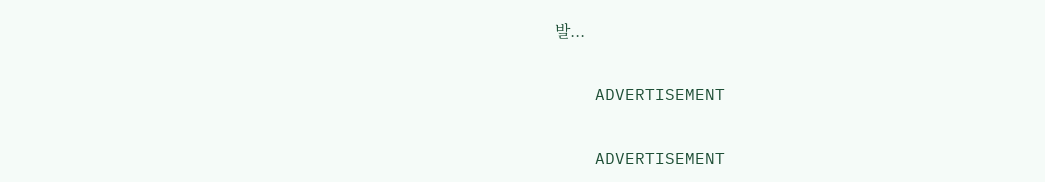발...

    ADVERTISEMENT

    ADVERTISEMENT